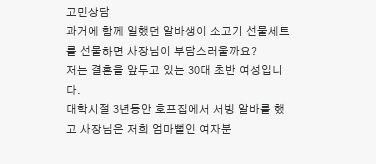고민상담
과거에 함께 일했던 알바생이 소고기 선물세트를 선물하면 사장님이 부담스러울까요?
저는 결혼을 앞두고 있는 30대 초반 여성입니다.
대학시절 3년동안 호프집에서 서빙 알바를 했고 사장님은 저희 엄마뻘인 여자분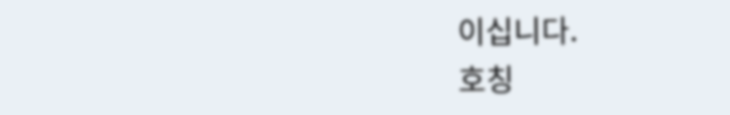이십니다.
호칭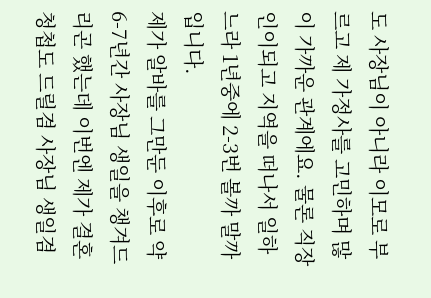도 사장님이 아니라 이모로 부르고 제 가정사를 고민하며 많이 가까운 관계에요. 물론 직장인이되고 지역을 떠나서 일하느라 1년중에 2-3번 볼까 말까입니다.
제가 알바를 그만둔 이후로 약 6-7년간 사장님 생일을 챙겨드리곤 했는데 이번엔 제가 결혼 청첩도 드릴겸 사장님 생일겸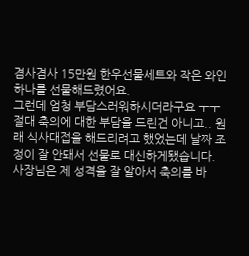겸사겸사 15만원 한우선물세트와 작은 와인 하나를 선물해드렸어요.
그런데 엄청 부담스러워하시더라구요 ㅜㅜ
절대 축의에 대한 부담을 드린건 아니고.. 원래 식사대접을 해드리려고 했었는데 날짜 조정이 잘 안돼서 선물로 대신하게됐습니다.
사장님은 제 성격을 잘 알아서 축의를 바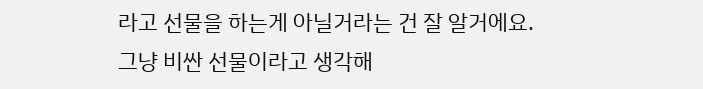라고 선물을 하는게 아닐거라는 건 잘 알거에요.
그냥 비싼 선물이라고 생각해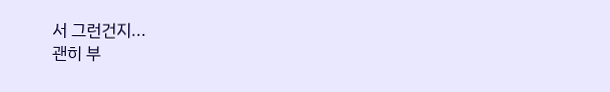서 그런건지...
괜히 부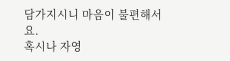담가지시니 마음이 불편해서요.
혹시나 자영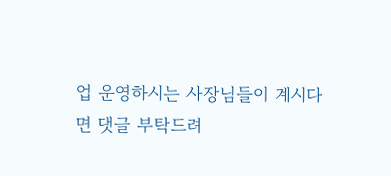업 운영하시는 사장님들이 계시다면 댓글 부탁드려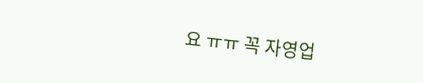요 ㅠㅠ 꼭 자영업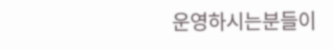운영하시는분들이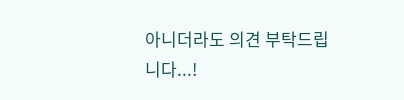아니더라도 의견 부탁드립니다...!